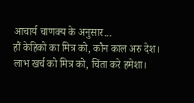आचार्य चाणक्य के अनुसार...
हौं केहिको का मित्र को, कौन काल अरु देश।
लाभ खर्च को मित्र को, चिंता करे हमेशा।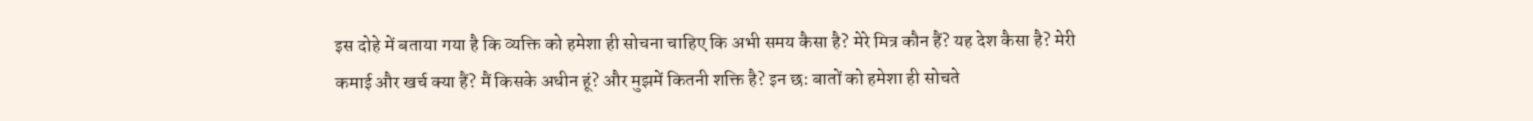इस दोहे में बताया गया है कि व्यक्ति को हमेशा ही सोचना चाहिए कि अभी समय कैसा है? मेरे मित्र कौन हैं? यह देश कैसा है? मेरी कमाई और खर्च क्या हैं? मैं किसके अधीन हूं? और मुझमें कितनी शक्ति है? इन छ: बातों को हमेशा ही सोचते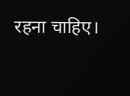रहना चाहिए।